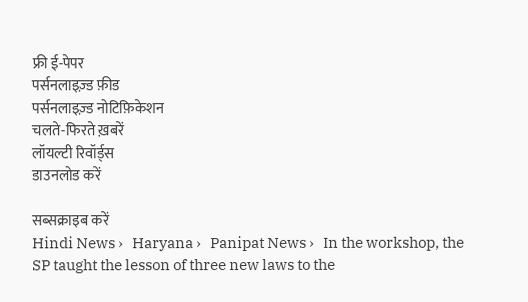फ्री ई-पेपर
पर्सनलाइज़्ड फ़ीड
पर्सनलाइज़्ड नोटिफ़िकेशन
चलते-फिरते ख़बरें
लॉयल्टी रिवॉर्ड्स
डाउनलोड करें

सब्सक्राइब करें
Hindi News ›   Haryana ›   Panipat News ›   In the workshop, the SP taught the lesson of three new laws to the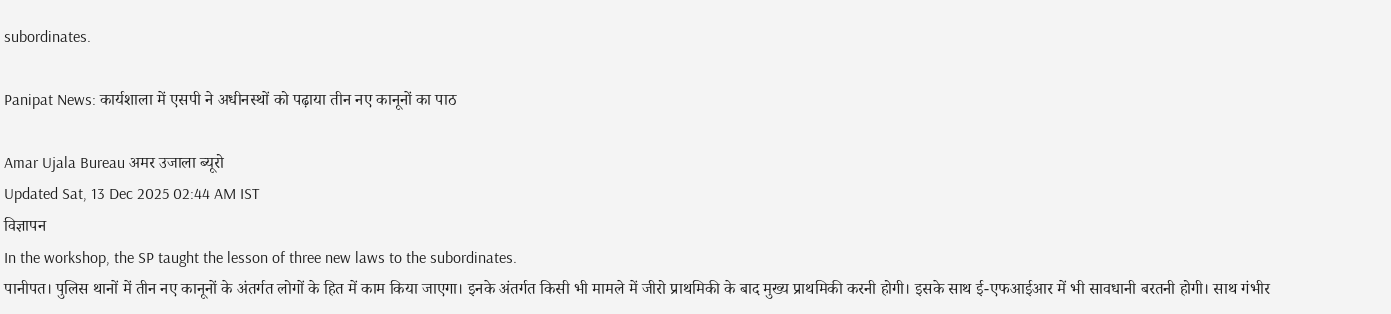subordinates.

Panipat News: कार्यशाला में एसपी ने अधीनस्थों को पढ़ाया तीन नए कानूनों का पाठ

Amar Ujala Bureau अमर उजाला ब्यूरो
Updated Sat, 13 Dec 2025 02:44 AM IST
विज्ञापन
In the workshop, the SP taught the lesson of three new laws to the subordinates.
पानीपत। पुलिस थानों में तीन नए कानूनों के अंतर्गत लोगों के हित में काम किया जाएगा। इनके अंतर्गत किसी भी मामले में जीरो प्राथमिकी के बाद मुख्य प्राथमिकी करनी होगी। इसके साथ ई-एफआईआर में भी सावधानी बरतनी होगी। साथ गंभीर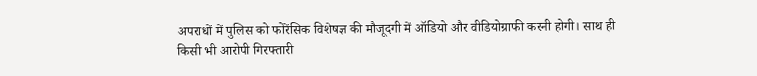अपराधों में पुलिस को फोरेंसिक विशेषज्ञ की मौजूदगी में ऑडियो और वीडियोग्राफी करनी होगी। साथ ही किसी भी आरोपी गिरफ्तारी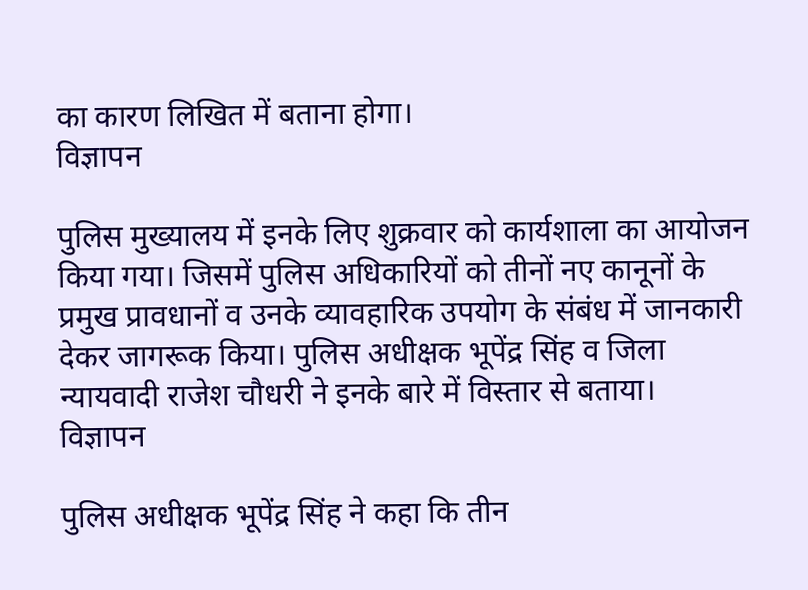का कारण लिखित में बताना होगा।
विज्ञापन

पुलिस मुख्यालय में इनके लिए शुक्रवार को कार्यशाला का आयोजन किया गया। जिसमें पुलिस अधिकारियों को तीनों नए कानूनों के प्रमुख प्रावधानों व उनके व्यावहारिक उपयोग के संबंध में जानकारी देकर जागरूक किया। पुलिस अधीक्षक भूपेंद्र सिंह व जिला न्यायवादी राजेश चौधरी ने इनके बारे में विस्तार से बताया।
विज्ञापन

पुलिस अधीक्षक भूपेंद्र सिंह ने कहा कि तीन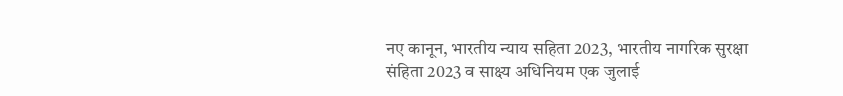नए कानून, भारतीय न्याय सहिता 2023, भारतीय नागरिक सुरक्षा संहिता 2023 व साक्ष्य अधिनियम एक जुलाई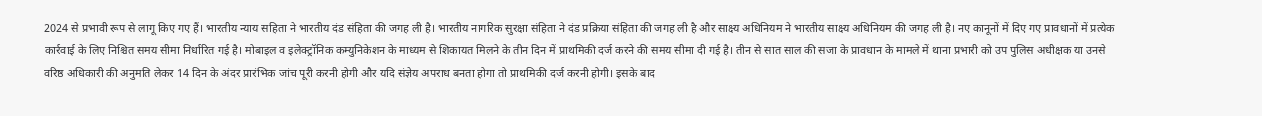2024 से प्रभावी रूप से लागू किए गए हैं। भारतीय न्याय सहिता ने भारतीय दंड संहिता की जगह ली है। भारतीय नागरिक सुरक्षा संहिता ने दंड प्रक्रिया संहिता की जगह ली है और साक्ष्य अधिनियम ने भारतीय साक्ष्य अधिनियम की जगह ली है। नए कानूनों में दिए गए प्रावधानों में प्रत्येक कार्रवाई के लिए निश्चित समय सीमा निर्धारित गई है। मोबाइल व इलेक्ट्रॉनिक कम्युनिकेशन के माध्यम से शिकायत मिलने के तीन दिन में प्राथमिकी दर्ज करने की समय सीमा दी गई है। तीन से सात साल की सजा के प्रावधान के मामले में थाना प्रभारी को उप पुलिस अधीक्षक या उनसे वरिष्ठ अधिकारी की अनुमति लेकर 14 दिन के अंदर प्रारंभिक जांच पूरी करनी होगी और यदि संज्ञेय अपराध बनता होगा तो प्राथमिकी दर्ज करनी होगी। इसके बाद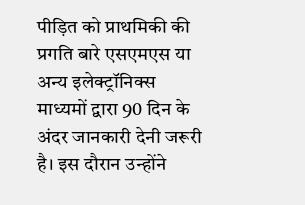पीड़ित को प्राथमिकी की प्रगति बारे एसएमएस या अन्य इलेक्ट्रॉनिक्स माध्यमों द्वारा 90 दिन के अंदर जानकारी देनी जरूरी है। इस दौरान उन्होंने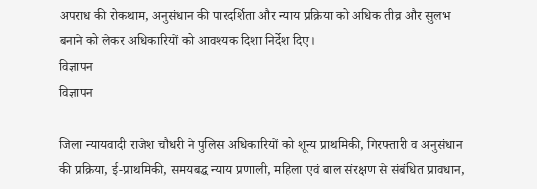अपराध की रोकथाम, अनुसंधान की पारदर्शिता और न्याय प्रक्रिया को अधिक तीव्र और सुलभ बनाने को लेकर अधिकारियों को आवश्यक दिशा निर्देश दिए।
विज्ञापन
विज्ञापन

जिला न्यायवादी राजेश चौधरी ने पुलिस अधिकारियों को शून्य प्राथमिकी, गिरफ्तारी व अनुसंधान की प्रक्रिया, ई-प्राथमिकी, समयबद्ध न्याय प्रणाली, महिला एवं बाल संरक्षण से संबंधित प्रावधान,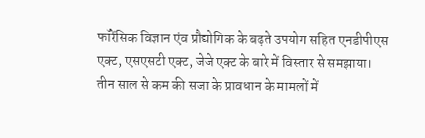फॉरेंसिक विज्ञान एंव प्रौद्योगिक के बढ़ते उपयोग सहित एनडीपीएस एक्ट, एसएसटी एक्ट, जेजे एक्ट के बारे में विस्तार से समझाया।
तीन साल से कम की सजा के प्रावधान के मामलों में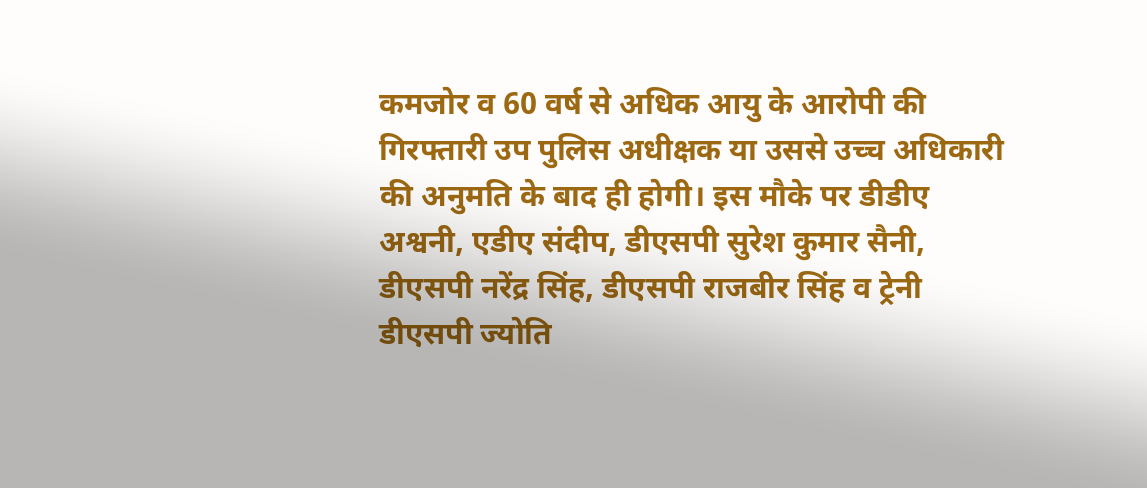कमजोर व 60 वर्ष से अधिक आयु के आरोपी की गिरफ्तारी उप पुलिस अधीक्षक या उससे उच्च अधिकारी की अनुमति के बाद ही होगी। इस मौके पर डीडीए अश्वनी, एडीए संदीप, डीएसपी सुरेश कुमार सैनी, डीएसपी नरेंद्र सिंह, डीएसपी राजबीर सिंह व ट्रेनी डीएसपी ज्योति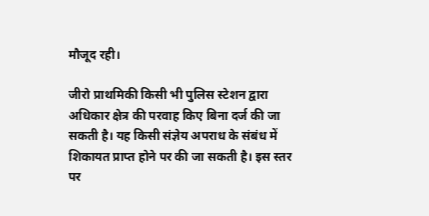मौजूद रही।

जीरो प्राथमिकी किसी भी पुलिस स्टेशन द्वारा अधिकार क्षेत्र की परवाह किए बिना दर्ज की जा सकती है। यह किसी संज्ञेय अपराध के संबंध में शिकायत प्राप्त होने पर की जा सकती है। इस स्तर पर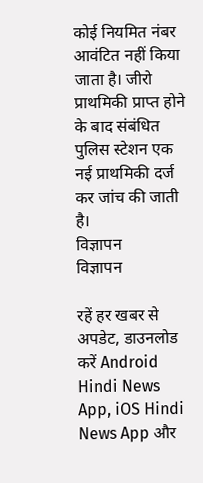कोई नियमित नंबर आवंटित नहीं किया जाता है। जीरो प्राथमिकी प्राप्त होने के बाद संबंधित पुलिस स्टेशन एक नई प्राथमिकी दर्ज कर जांच की जाती है।
विज्ञापन
विज्ञापन

रहें हर खबर से अपडेट, डाउनलोड करें Android Hindi News App, iOS Hindi News App और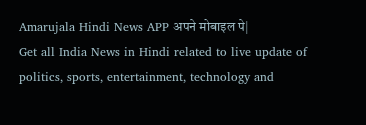Amarujala Hindi News APP अपने मोबाइल पे|
Get all India News in Hindi related to live update of politics, sports, entertainment, technology and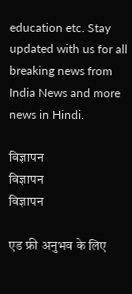education etc. Stay updated with us for all breaking news from India News and more news in Hindi.

विज्ञापन
विज्ञापन
विज्ञापन

एड फ्री अनुभव के लिए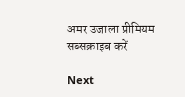अमर उजाला प्रीमियम सब्सक्राइब करें

Next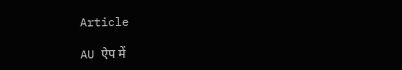Article

AU ऐप में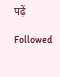पढ़ें

Followed